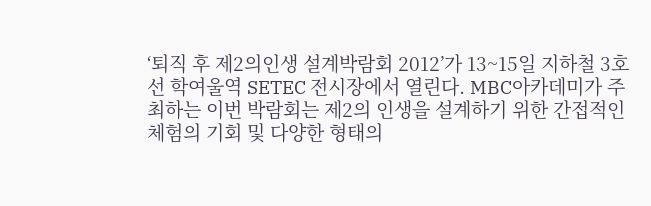‘퇴직 후 제2의인생 설계박람회 2012’가 13~15일 지하철 3호선 학여울역 SETEC 전시장에서 열린다. MBC아카데미가 주최하는 이번 박람회는 제2의 인생을 설계하기 위한 간접적인 체험의 기회 및 다양한 형태의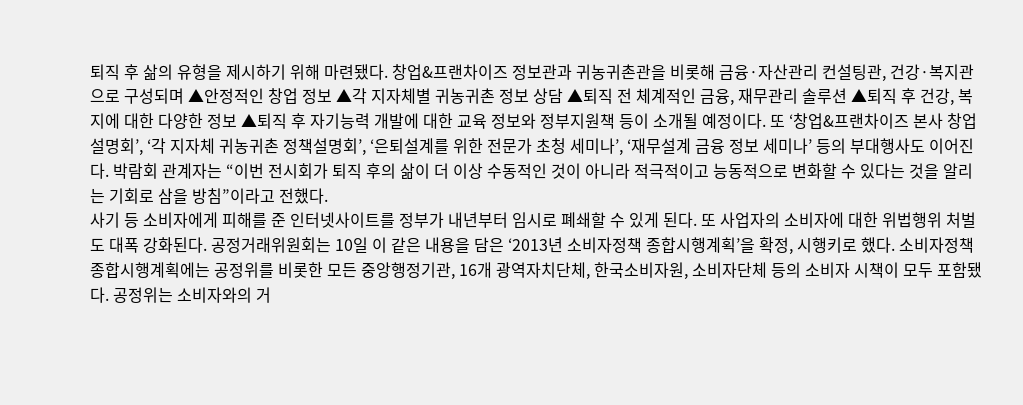퇴직 후 삶의 유형을 제시하기 위해 마련됐다. 창업&프랜차이즈 정보관과 귀농귀촌관을 비롯해 금융·자산관리 컨설팅관, 건강·복지관으로 구성되며 ▲안정적인 창업 정보 ▲각 지자체별 귀농귀촌 정보 상담 ▲퇴직 전 체계적인 금융, 재무관리 솔루션 ▲퇴직 후 건강, 복지에 대한 다양한 정보 ▲퇴직 후 자기능력 개발에 대한 교육 정보와 정부지원책 등이 소개될 예정이다. 또 ‘창업&프랜차이즈 본사 창업설명회’, ‘각 지자체 귀농귀촌 정책설명회’, ‘은퇴설계를 위한 전문가 초청 세미나’, ‘재무설계 금융 정보 세미나’ 등의 부대행사도 이어진다. 박람회 관계자는 “이번 전시회가 퇴직 후의 삶이 더 이상 수동적인 것이 아니라 적극적이고 능동적으로 변화할 수 있다는 것을 알리는 기회로 삼을 방침”이라고 전했다.
사기 등 소비자에게 피해를 준 인터넷사이트를 정부가 내년부터 임시로 폐쇄할 수 있게 된다. 또 사업자의 소비자에 대한 위법행위 처벌도 대폭 강화된다. 공정거래위원회는 10일 이 같은 내용을 담은 ‘2013년 소비자정책 종합시행계획’을 확정, 시행키로 했다. 소비자정책 종합시행계획에는 공정위를 비롯한 모든 중앙행정기관, 16개 광역자치단체, 한국소비자원, 소비자단체 등의 소비자 시책이 모두 포함됐다. 공정위는 소비자와의 거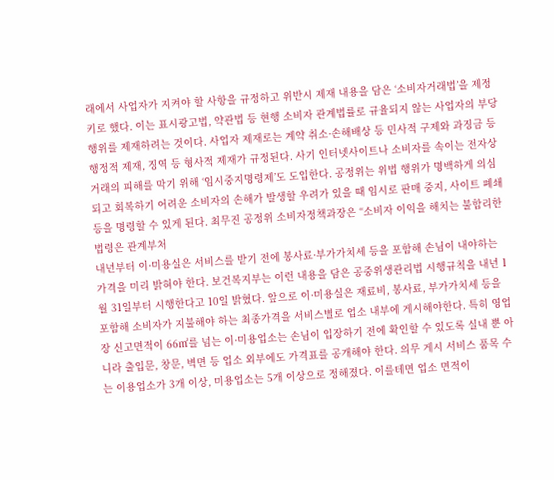래에서 사업자가 지켜야 할 사항을 규정하고 위반시 제재 내용을 담은 ‘소비자거래법’을 제정키로 했다. 이는 표시광고법, 약관법 등 현행 소비자 관계법률로 규율되지 않는 사업자의 부당행위를 제재하려는 것이다. 사업자 제재로는 계약 취소·손해배상 등 민사적 구제와 과징금 등 행정적 제재, 징역 등 형사적 제재가 규정된다. 사기 인터넷사이트나 소비자를 속이는 전자상거래의 피해를 막기 위해 ‘임시중지명령제’도 도입한다. 공정위는 위법 행위가 명백하게 의심되고 회복하기 어려운 소비자의 손해가 발생할 우려가 있을 때 임시로 판매 중지, 사이트 폐쇄 등을 명령할 수 있게 된다. 최무진 공정위 소비자정책과장은 “소비자 이익을 해치는 불합리한 법령은 관계부처
내년부터 이·미용실은 서비스를 받기 전에 봉사료·부가가치세 등을 포함해 손님이 내야하는 가격을 미리 밝혀야 한다. 보건복지부는 이런 내용을 담은 공중위생관리법 시행규칙을 내년 1월 31일부터 시행한다고 10일 밝혔다. 앞으로 이·미용실은 재료비, 봉사료, 부가가치세 등을 포함해 소비자가 지불해야 하는 최종가격을 서비스별로 업소 내부에 게시해야한다. 특히 영업장 신고면적이 66㎡를 넘는 이·미용업소는 손님이 입장하기 전에 확인할 수 있도록 실내 뿐 아니라 출입문, 창문, 벽면 등 업소 외부에도 가격표를 공개해야 한다. 의무 게시 서비스 품목 수는 이용업소가 3개 이상, 미용업소는 5개 이상으로 정해졌다. 이를테면 업소 면적이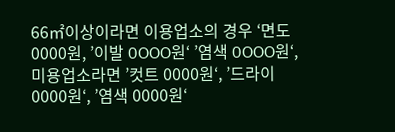66㎡이상이라면 이용업소의 경우 ‘면도 0000원, ’이발 0OOO원‘ ’염색 0OOO원‘, 미용업소라면 ’컷트 0000원‘, ’드라이 0000원‘, ’염색 0000원‘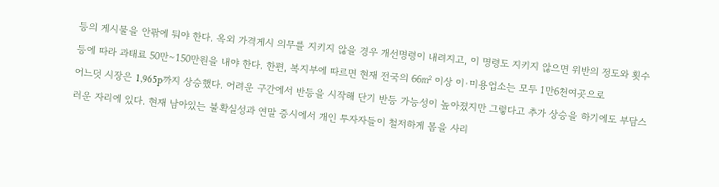등의 게시물을 안팎에 둬야 한다. 옥외 가격게시 의무를 지키지 않을 경우 개선명령이 내려지고, 이 명령도 지키지 않으면 위반의 정도와 횟수 등에 따라 과태료 50만∼150만원을 내야 한다. 한편, 복지부에 따르면 현재 전국의 66㎡ 이상 이·미용업소는 모두 1만6천여곳으로
어느덧 시장은 1,965p까지 상승했다. 어려운 구간에서 반등을 시작해 단기 반등 가능성이 높아졌지만 그렇다고 추가 상승을 하기에도 부담스러운 자리에 있다. 현재 남아있는 불확실성과 연말 증시에서 개인 투자자들이 철저하게 몸을 사리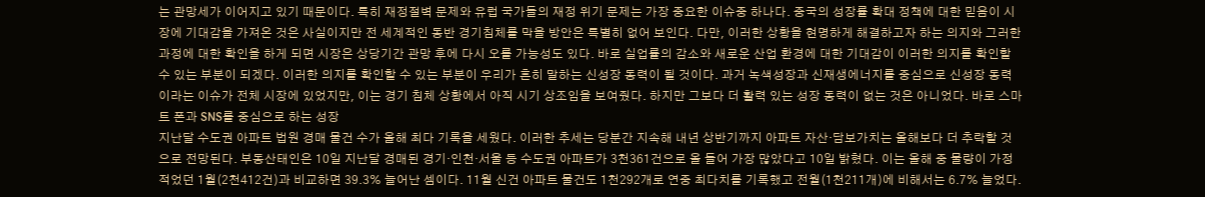는 관망세가 이어지고 있기 때문이다. 특히 재정절벽 문제와 유럽 국가들의 재정 위기 문제는 가장 중요한 이슈중 하나다. 중국의 성장률 확대 정책에 대한 믿음이 시장에 기대감을 가져온 것은 사실이지만 전 세계적인 동반 경기침체를 막을 방안은 특별히 없어 보인다. 다만, 이러한 상황을 현명하게 해결하고자 하는 의지와 그러한 과정에 대한 확인을 하게 되면 시장은 상당기간 관망 후에 다시 오를 가능성도 있다. 바로 실업률의 감소와 새로운 산업 환경에 대한 기대감이 이러한 의지를 확인할 수 있는 부분이 되겠다. 이러한 의지를 확인할 수 있는 부분이 우리가 흔히 말하는 신성장 동력이 될 것이다. 과거 녹색성장과 신재생에너지를 중심으로 신성장 동력이라는 이슈가 전체 시장에 있었지만, 이는 경기 침체 상황에서 아직 시기 상조임을 보여줬다. 하지만 그보다 더 활력 있는 성장 동력이 없는 것은 아니었다. 바로 스마트 폰과 SNS를 중심으로 하는 성장
지난달 수도권 아파트 법원 경매 물건 수가 올해 최다 기록을 세웠다. 이러한 추세는 당분간 지속해 내년 상반기까지 아파트 자산·담보가치는 올해보다 더 추락할 것으로 전망된다. 부동산태인은 10일 지난달 경매된 경기·인천·서울 등 수도권 아파트가 3천361건으로 올 들어 가장 많았다고 10일 밝혔다. 이는 올해 중 물량이 가정 적었던 1월(2천412건)과 비교하면 39.3% 늘어난 셈이다. 11월 신건 아파트 물건도 1천292개로 연중 최다치를 기록했고 전월(1천211개)에 비해서는 6.7% 늘었다.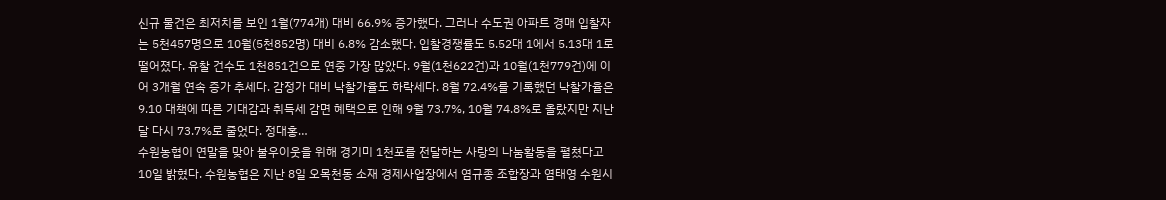신규 물건은 최저치를 보인 1월(774개) 대비 66.9% 증가했다. 그러나 수도권 아파트 경매 입찰자는 5천457명으로 10월(5천852명) 대비 6.8% 감소했다. 입찰경쟁률도 5.52대 1에서 5.13대 1로 떨어졌다. 유찰 건수도 1천851건으로 연중 가장 많았다. 9월(1천622건)과 10월(1천779건)에 이어 3개월 연속 증가 추세다. 감정가 대비 낙찰가율도 하락세다. 8월 72.4%를 기록했던 낙찰가율은 9.10 대책에 따른 기대감과 취득세 감면 혜택으로 인해 9월 73.7%, 10월 74.8%로 올랐지만 지난 달 다시 73.7%로 줄었다. 정대홍…
수원농협이 연말을 맞아 불우이웃을 위해 경기미 1천포를 전달하는 사랑의 나눔활동을 펼쳤다고 10일 밝혔다. 수원농협은 지난 8일 오목천동 소재 경제사업장에서 염규종 조합장과 염태영 수원시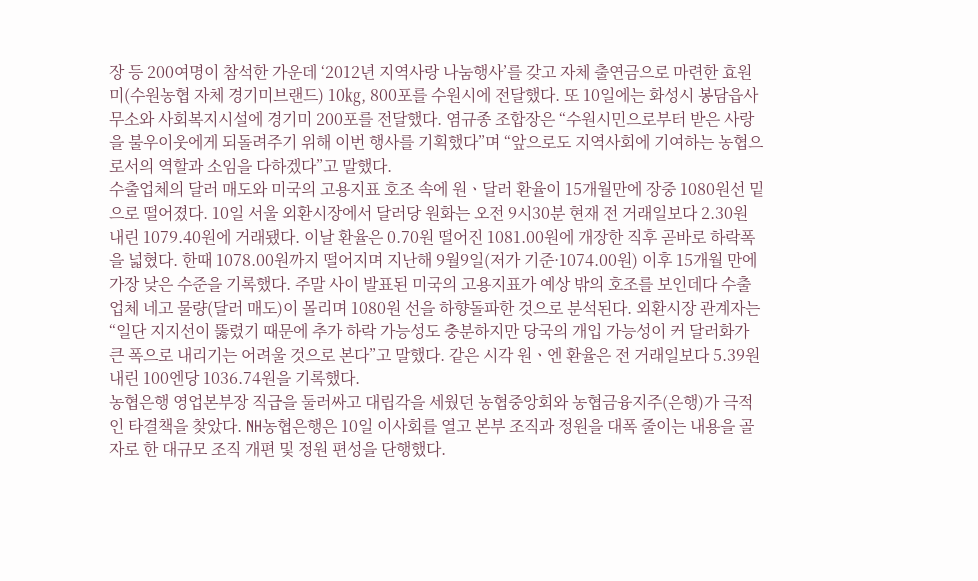장 등 200여명이 참석한 가운데 ‘2012년 지역사랑 나눔행사’를 갖고 자체 출연금으로 마련한 효원미(수원농협 자체 경기미브랜드) 10㎏, 800포를 수원시에 전달했다. 또 10일에는 화성시 봉담읍사무소와 사회복지시설에 경기미 200포를 전달했다. 염규종 조합장은 “수원시민으로부터 받은 사랑을 불우이웃에게 되돌려주기 위해 이번 행사를 기획했다”며 “앞으로도 지역사회에 기여하는 농협으로서의 역할과 소임을 다하겠다”고 말했다.
수출업체의 달러 매도와 미국의 고용지표 호조 속에 원ㆍ달러 환율이 15개월만에 장중 1080원선 밑으로 떨어졌다. 10일 서울 외환시장에서 달러당 원화는 오전 9시30분 현재 전 거래일보다 2.30원 내린 1079.40원에 거래됐다. 이날 환율은 0.70원 떨어진 1081.00원에 개장한 직후 곧바로 하락폭을 넓혔다. 한때 1078.00원까지 떨어지며 지난해 9월9일(저가 기준·1074.00원) 이후 15개월 만에 가장 낮은 수준을 기록했다. 주말 사이 발표된 미국의 고용지표가 예상 밖의 호조를 보인데다 수출업체 네고 물량(달러 매도)이 몰리며 1080원 선을 하향돌파한 것으로 분석된다. 외환시장 관계자는 “일단 지지선이 뚫렸기 때문에 추가 하락 가능성도 충분하지만 당국의 개입 가능성이 커 달러화가 큰 폭으로 내리기는 어려울 것으로 본다”고 말했다. 같은 시각 원ㆍ엔 환율은 전 거래일보다 5.39원 내린 100엔당 1036.74원을 기록했다.
농협은행 영업본부장 직급을 둘러싸고 대립각을 세웠던 농협중앙회와 농협금융지주(은행)가 극적인 타결책을 찾았다. NH농협은행은 10일 이사회를 열고 본부 조직과 정원을 대폭 줄이는 내용을 골자로 한 대규모 조직 개편 및 정원 편성을 단행했다.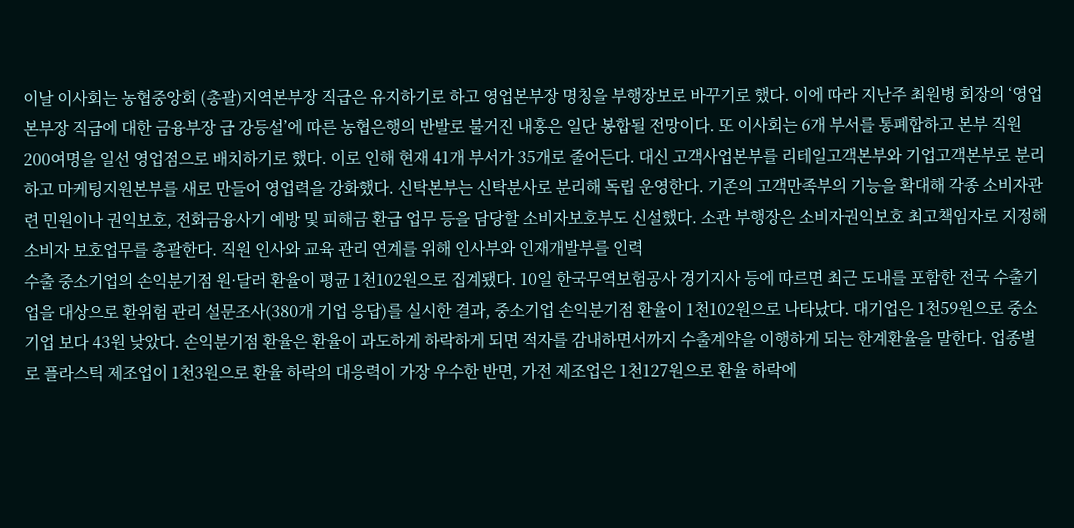이날 이사회는 농협중앙회 (총괄)지역본부장 직급은 유지하기로 하고 영업본부장 명칭을 부행장보로 바꾸기로 했다. 이에 따라 지난주 최원병 회장의 ‘영업본부장 직급에 대한 금융부장 급 강등설’에 따른 농협은행의 반발로 불거진 내홍은 일단 봉합될 전망이다. 또 이사회는 6개 부서를 통폐합하고 본부 직원 200여명을 일선 영업점으로 배치하기로 했다. 이로 인해 현재 41개 부서가 35개로 줄어든다. 대신 고객사업본부를 리테일고객본부와 기업고객본부로 분리하고 마케팅지원본부를 새로 만들어 영업력을 강화했다. 신탁본부는 신탁분사로 분리해 독립 운영한다. 기존의 고객만족부의 기능을 확대해 각종 소비자관련 민원이나 권익보호, 전화금융사기 예방 및 피해금 환급 업무 등을 담당할 소비자보호부도 신설했다. 소관 부행장은 소비자권익보호 최고책임자로 지정해 소비자 보호업무를 총괄한다. 직원 인사와 교육 관리 연계를 위해 인사부와 인재개발부를 인력
수출 중소기업의 손익분기점 원·달러 환율이 평균 1천102원으로 집계됐다. 10일 한국무역보험공사 경기지사 등에 따르면 최근 도내를 포함한 전국 수출기업을 대상으로 환위험 관리 설문조사(380개 기업 응답)를 실시한 결과, 중소기업 손익분기점 환율이 1천102원으로 나타났다. 대기업은 1천59원으로 중소기업 보다 43원 낮았다. 손익분기점 환율은 환율이 과도하게 하락하게 되면 적자를 감내하면서까지 수출계약을 이행하게 되는 한계환율을 말한다. 업종별로 플라스틱 제조업이 1천3원으로 환율 하락의 대응력이 가장 우수한 반면, 가전 제조업은 1천127원으로 환율 하락에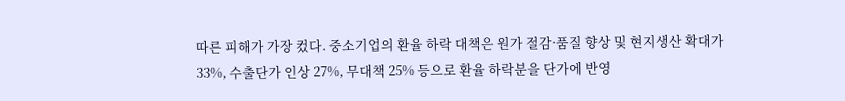따른 피해가 가장 컸다. 중소기업의 환율 하락 대책은 원가 절감·품질 향상 및 현지생산 확대가 33%, 수출단가 인상 27%, 무대책 25% 등으로 환율 하락분을 단가에 반영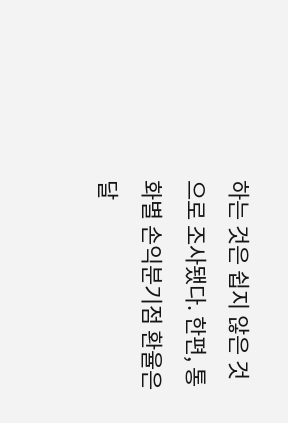하는 것은 쉽지 않은 것으로 조사됐다. 한편, 통화별 손익분기점 환율은 달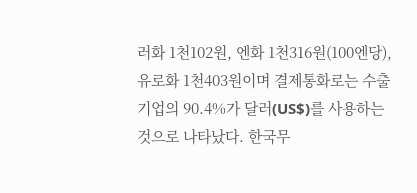러화 1천102원, 엔화 1천316원(100엔당), 유로화 1천403원이며 결제통화로는 수출기업의 90.4%가 달러(US$)를 사용하는 것으로 나타났다. 한국무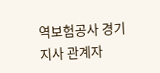역보험공사 경기지사 관계자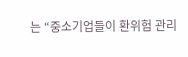는 “중소기업들이 환위험 관리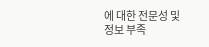에 대한 전문성 및 정보 부족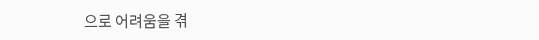으로 어려움을 겪